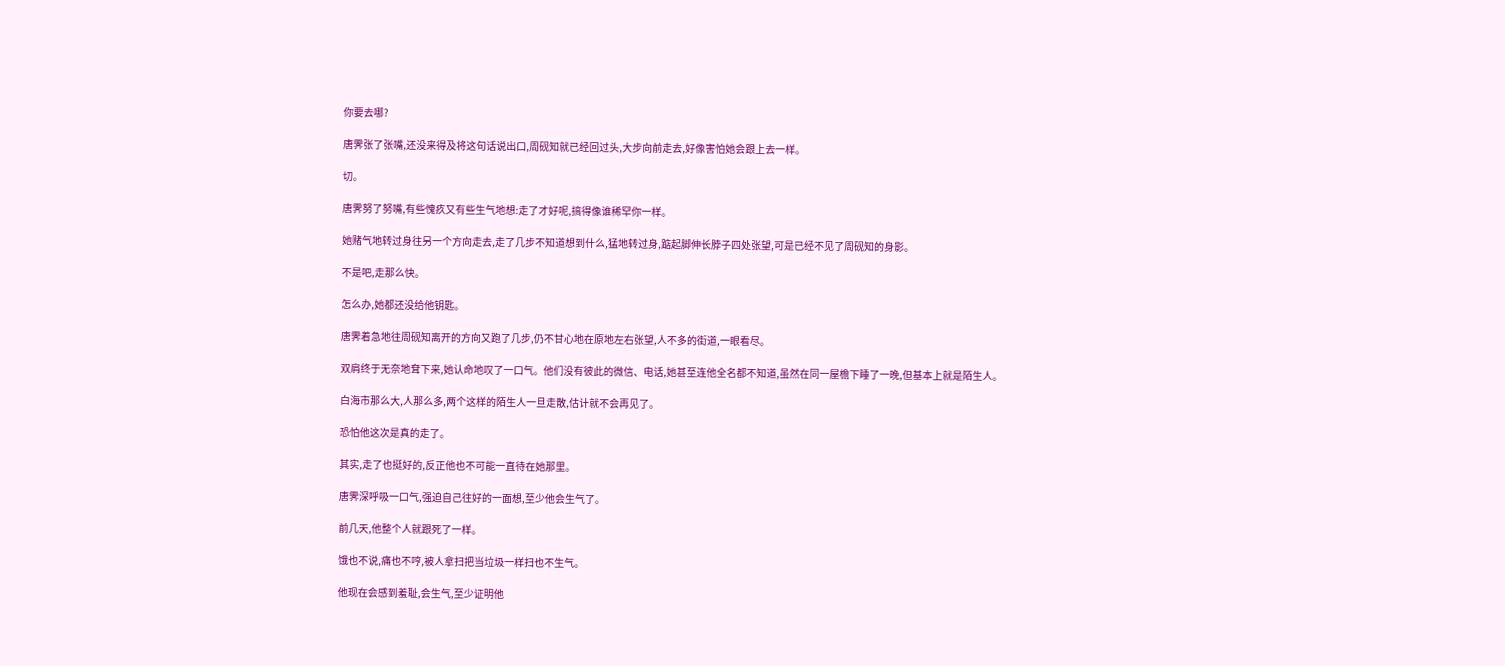你要去哪?

唐霁张了张嘴,还没来得及将这句话说出口,周砚知就已经回过头,大步向前走去,好像害怕她会跟上去一样。

切。

唐霁努了努嘴,有些愧疚又有些生气地想:走了才好呢,搞得像谁稀罕你一样。

她赌气地转过身往另一个方向走去,走了几步不知道想到什么,猛地转过身,踮起脚伸长脖子四处张望,可是已经不见了周砚知的身影。

不是吧,走那么快。

怎么办,她都还没给他钥匙。

唐霁着急地往周砚知离开的方向又跑了几步,仍不甘心地在原地左右张望,人不多的街道,一眼看尽。

双肩终于无奈地耷下来,她认命地叹了一口气。他们没有彼此的微信、电话,她甚至连他全名都不知道,虽然在同一屋檐下睡了一晚,但基本上就是陌生人。

白海市那么大,人那么多,两个这样的陌生人一旦走散,估计就不会再见了。

恐怕他这次是真的走了。

其实,走了也挺好的,反正他也不可能一直待在她那里。

唐霁深呼吸一口气,强迫自己往好的一面想,至少他会生气了。

前几天,他整个人就跟死了一样。

饿也不说,痛也不哼,被人拿扫把当垃圾一样扫也不生气。

他现在会感到羞耻,会生气,至少证明他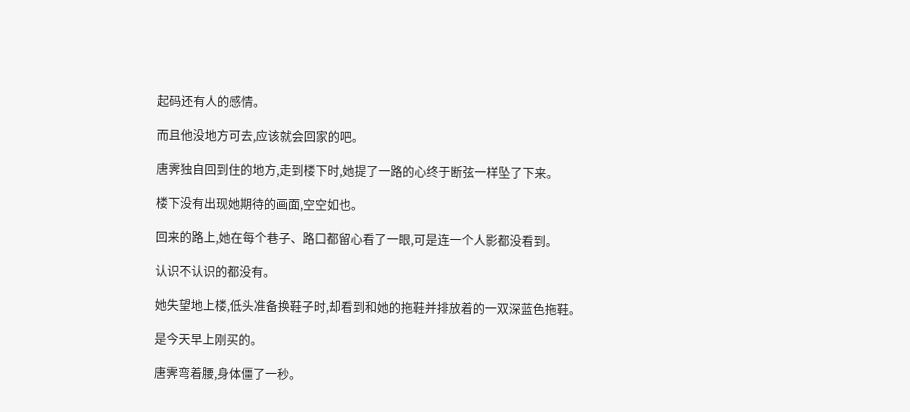起码还有人的感情。

而且他没地方可去,应该就会回家的吧。

唐霁独自回到住的地方,走到楼下时,她提了一路的心终于断弦一样坠了下来。

楼下没有出现她期待的画面,空空如也。

回来的路上,她在每个巷子、路口都留心看了一眼,可是连一个人影都没看到。

认识不认识的都没有。

她失望地上楼,低头准备换鞋子时,却看到和她的拖鞋并排放着的一双深蓝色拖鞋。

是今天早上刚买的。

唐霁弯着腰,身体僵了一秒。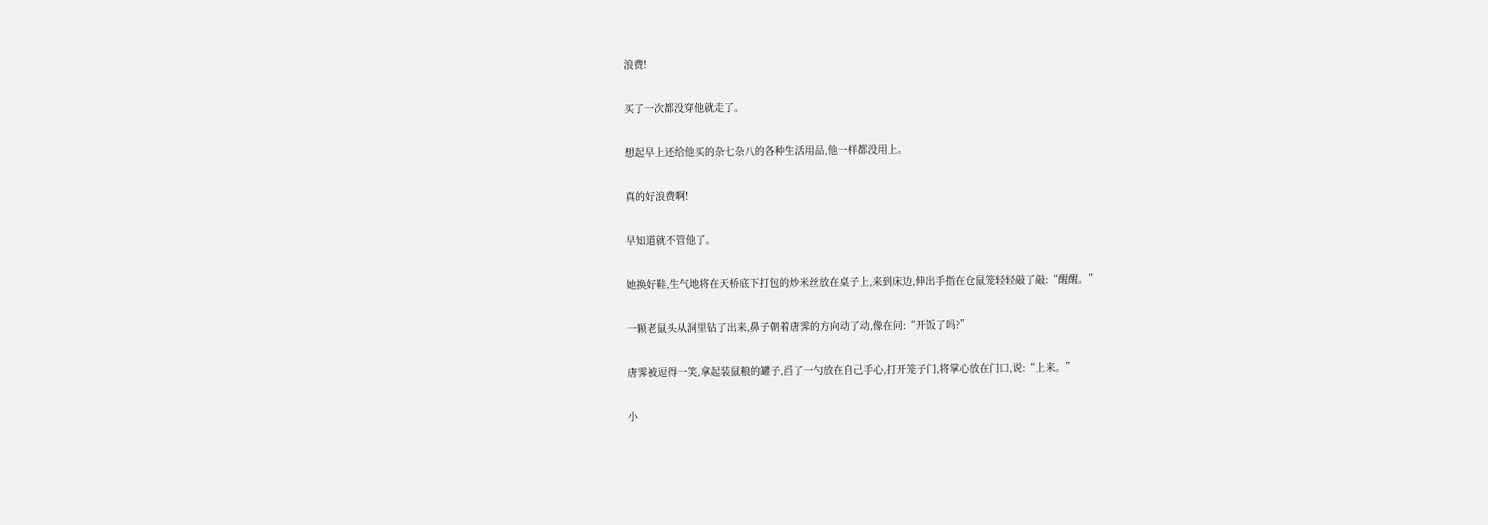浪费!

买了一次都没穿他就走了。

想起早上还给他买的杂七杂八的各种生活用品,他一样都没用上。

真的好浪费啊!

早知道就不管他了。

她换好鞋,生气地将在天桥底下打包的炒米丝放在桌子上,来到床边,伸出手指在仓鼠笼轻轻敲了敲:“醒醒。”

一颗老鼠头从洞里钻了出来,鼻子朝着唐霁的方向动了动,像在问:“开饭了吗?”

唐霁被逗得一笑,拿起装鼠粮的罐子,舀了一勺放在自己手心,打开笼子门,将掌心放在门口,说:“上来。”

小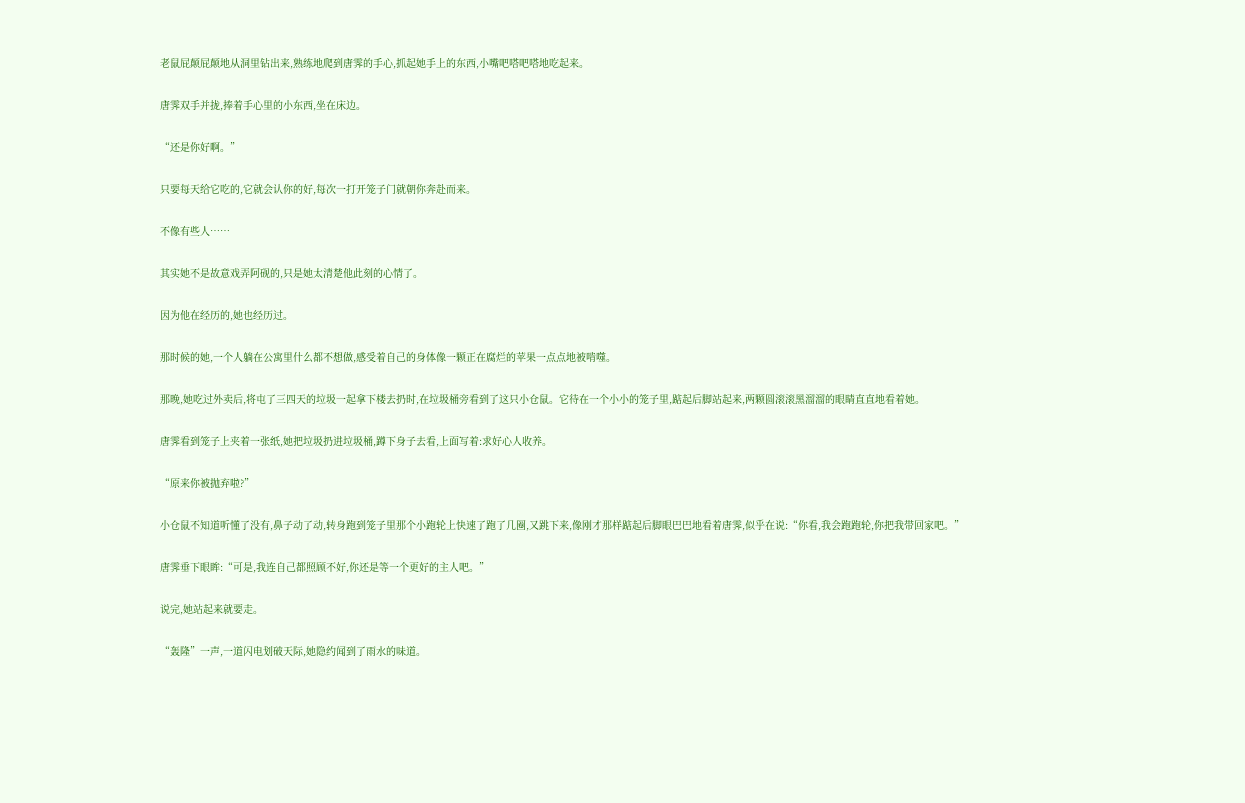老鼠屁颠屁颠地从洞里钻出来,熟练地爬到唐霁的手心,抓起她手上的东西,小嘴吧嗒吧嗒地吃起来。

唐霁双手并拢,捧着手心里的小东西,坐在床边。

“还是你好啊。”

只要每天给它吃的,它就会认你的好,每次一打开笼子门就朝你奔赴而来。

不像有些人……

其实她不是故意戏弄阿砚的,只是她太清楚他此刻的心情了。

因为他在经历的,她也经历过。

那时候的她,一个人躺在公寓里什么都不想做,感受着自己的身体像一颗正在腐烂的苹果一点点地被啃噬。

那晚,她吃过外卖后,将屯了三四天的垃圾一起拿下楼去扔时,在垃圾桶旁看到了这只小仓鼠。它待在一个小小的笼子里,踮起后脚站起来,两颗圆滚滚黑溜溜的眼睛直直地看着她。

唐霁看到笼子上夹着一张纸,她把垃圾扔进垃圾桶,蹲下身子去看,上面写着:求好心人收养。

“原来你被抛弃啦?”

小仓鼠不知道听懂了没有,鼻子动了动,转身跑到笼子里那个小跑轮上快速了跑了几圈,又跳下来,像刚才那样踮起后脚眼巴巴地看着唐霁,似乎在说:“你看,我会跑跑轮,你把我带回家吧。”

唐霁垂下眼眸:“可是,我连自己都照顾不好,你还是等一个更好的主人吧。”

说完,她站起来就要走。

“轰隆”一声,一道闪电划破天际,她隐约闻到了雨水的味道。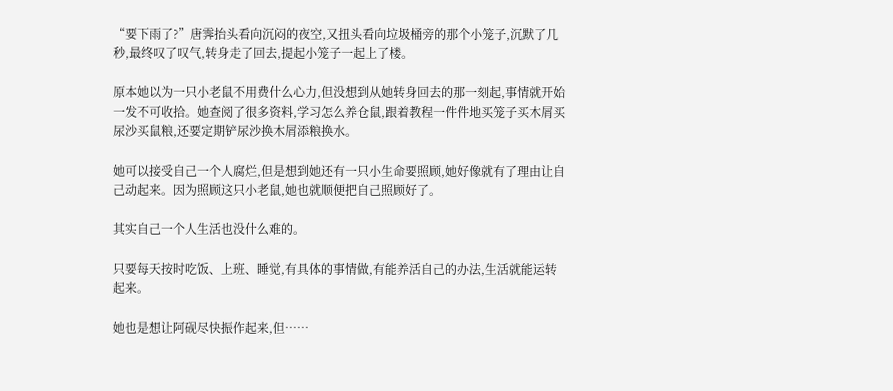“要下雨了?”唐霁抬头看向沉闷的夜空,又扭头看向垃圾桶旁的那个小笼子,沉默了几秒,最终叹了叹气,转身走了回去,提起小笼子一起上了楼。

原本她以为一只小老鼠不用费什么心力,但没想到从她转身回去的那一刻起,事情就开始一发不可收拾。她查阅了很多资料,学习怎么养仓鼠,跟着教程一件件地买笼子买木屑买尿沙买鼠粮,还要定期铲尿沙换木屑添粮换水。

她可以接受自己一个人腐烂,但是想到她还有一只小生命要照顾,她好像就有了理由让自己动起来。因为照顾这只小老鼠,她也就顺便把自己照顾好了。

其实自己一个人生活也没什么难的。

只要每天按时吃饭、上班、睡觉,有具体的事情做,有能养活自己的办法,生活就能运转起来。

她也是想让阿砚尽快振作起来,但……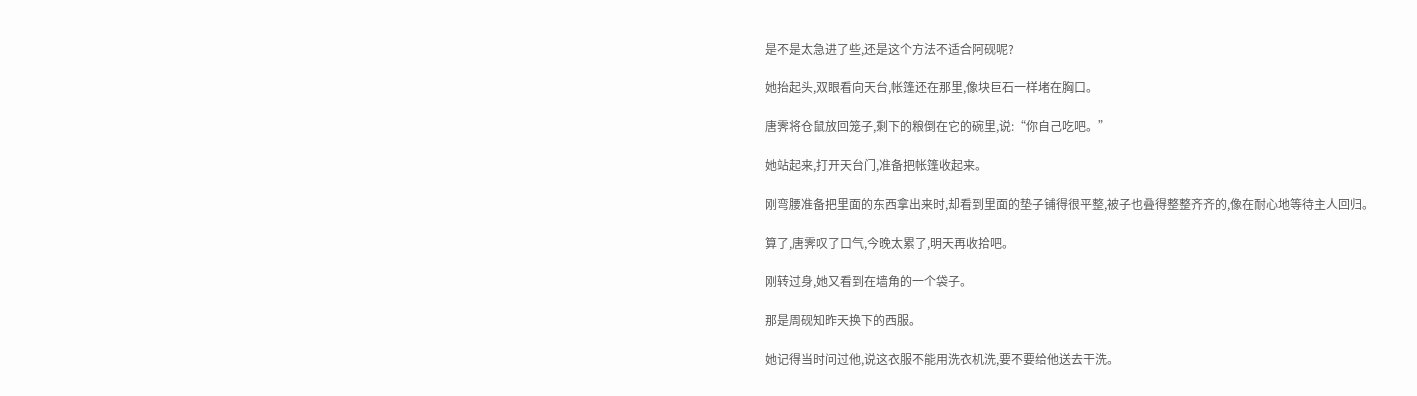是不是太急进了些,还是这个方法不适合阿砚呢?

她抬起头,双眼看向天台,帐篷还在那里,像块巨石一样堵在胸口。

唐霁将仓鼠放回笼子,剩下的粮倒在它的碗里,说:“你自己吃吧。”

她站起来,打开天台门,准备把帐篷收起来。

刚弯腰准备把里面的东西拿出来时,却看到里面的垫子铺得很平整,被子也叠得整整齐齐的,像在耐心地等待主人回归。

算了,唐霁叹了口气,今晚太累了,明天再收拾吧。

刚转过身,她又看到在墙角的一个袋子。

那是周砚知昨天换下的西服。

她记得当时问过他,说这衣服不能用洗衣机洗,要不要给他送去干洗。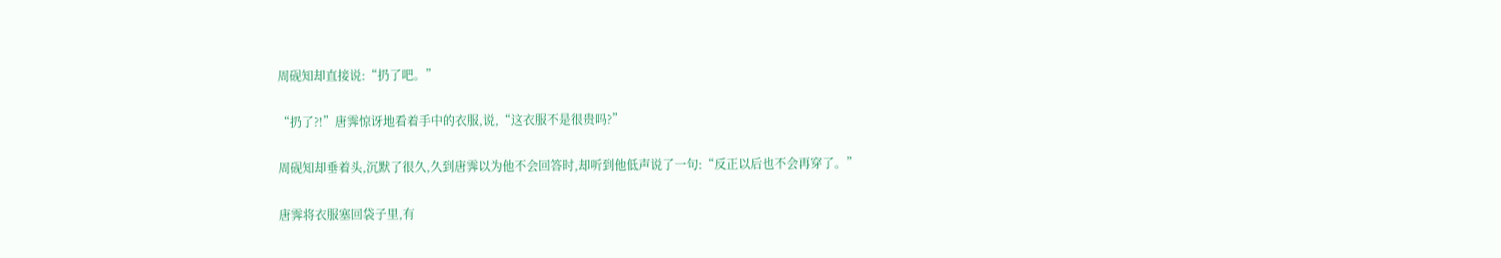周砚知却直接说:“扔了吧。”

“扔了?!”唐霁惊讶地看着手中的衣服,说,“这衣服不是很贵吗?”

周砚知却垂着头,沉默了很久,久到唐霁以为他不会回答时,却听到他低声说了一句:“反正以后也不会再穿了。”

唐霁将衣服塞回袋子里,有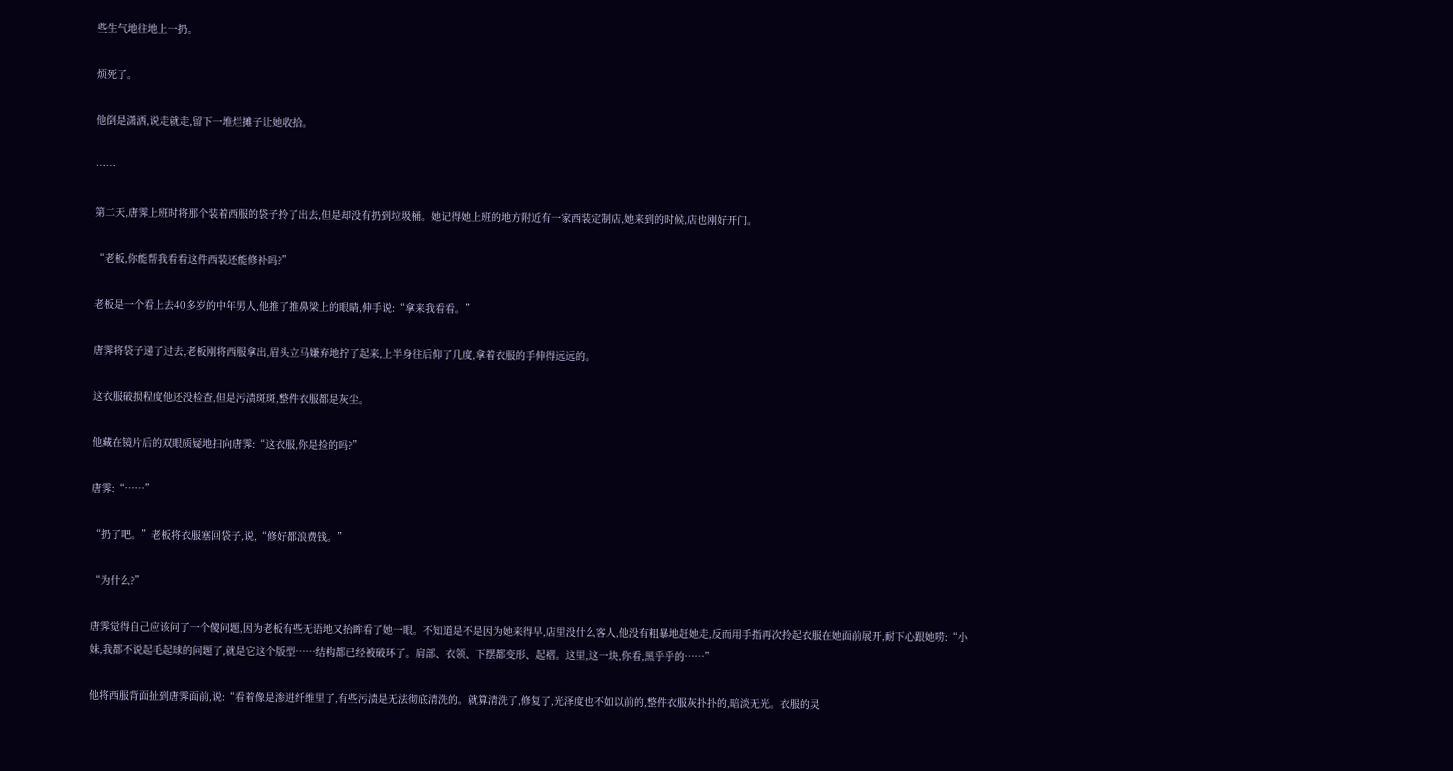些生气地往地上一扔。

烦死了。

他倒是潇洒,说走就走,留下一堆烂摊子让她收拾。

……

第二天,唐霁上班时将那个装着西服的袋子拎了出去,但是却没有扔到垃圾桶。她记得她上班的地方附近有一家西装定制店,她来到的时候,店也刚好开门。

“老板,你能帮我看看这件西装还能修补吗?”

老板是一个看上去40多岁的中年男人,他推了推鼻梁上的眼睛,伸手说:“拿来我看看。”

唐霁将袋子递了过去,老板刚将西服拿出,眉头立马嫌弃地拧了起来,上半身往后仰了几度,拿着衣服的手伸得远远的。

这衣服破损程度他还没检查,但是污渍斑斑,整件衣服都是灰尘。

他藏在镜片后的双眼质疑地扫向唐霁:“这衣服,你是捡的吗?”

唐霁:“……”

“扔了吧。”老板将衣服塞回袋子,说,“修好都浪费钱。”

“为什么?”

唐霁觉得自己应该问了一个傻问题,因为老板有些无语地又抬眸看了她一眼。不知道是不是因为她来得早,店里没什么客人,他没有粗暴地赶她走,反而用手指再次拎起衣服在她面前展开,耐下心跟她唠:“小妹,我都不说起毛起球的问题了,就是它这个版型……结构都已经被破环了。肩部、衣领、下摆都变形、起褶。这里,这一块,你看,黑乎乎的……”

他将西服背面扯到唐霁面前,说:“看着像是渗进纤维里了,有些污渍是无法彻底清洗的。就算清洗了,修复了,光泽度也不如以前的,整件衣服灰扑扑的,暗淡无光。衣服的灵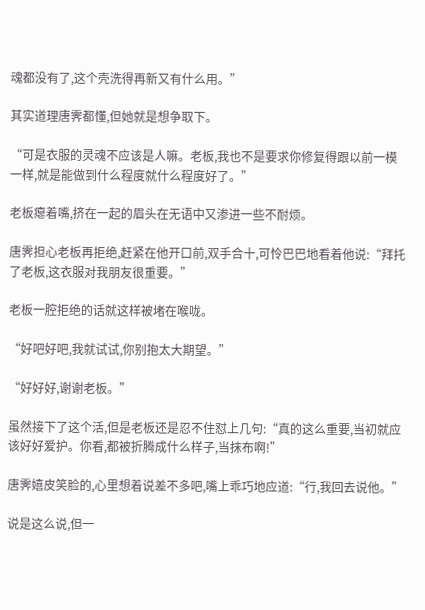魂都没有了,这个壳洗得再新又有什么用。”

其实道理唐霁都懂,但她就是想争取下。

“可是衣服的灵魂不应该是人嘛。老板,我也不是要求你修复得跟以前一模一样,就是能做到什么程度就什么程度好了。”

老板瘪着嘴,挤在一起的眉头在无语中又渗进一些不耐烦。

唐霁担心老板再拒绝,赶紧在他开口前,双手合十,可怜巴巴地看着他说:“拜托了老板,这衣服对我朋友很重要。”

老板一腔拒绝的话就这样被堵在喉咙。

“好吧好吧,我就试试,你别抱太大期望。”

“好好好,谢谢老板。”

虽然接下了这个活,但是老板还是忍不住怼上几句:“真的这么重要,当初就应该好好爱护。你看,都被折腾成什么样子,当抹布啊!”

唐霁嬉皮笑脸的,心里想着说差不多吧,嘴上乖巧地应道:“行,我回去说他。”

说是这么说,但一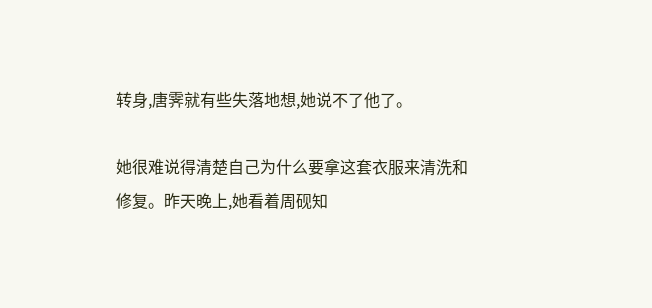转身,唐霁就有些失落地想,她说不了他了。

她很难说得清楚自己为什么要拿这套衣服来清洗和修复。昨天晚上,她看着周砚知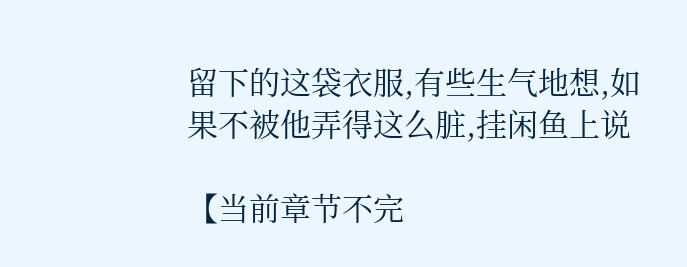留下的这袋衣服,有些生气地想,如果不被他弄得这么脏,挂闲鱼上说

【当前章节不完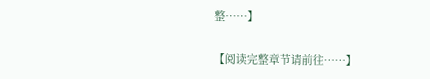整……】

【阅读完整章节请前往……】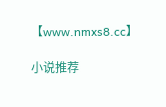【www.nmxs8.cc】

小说推荐